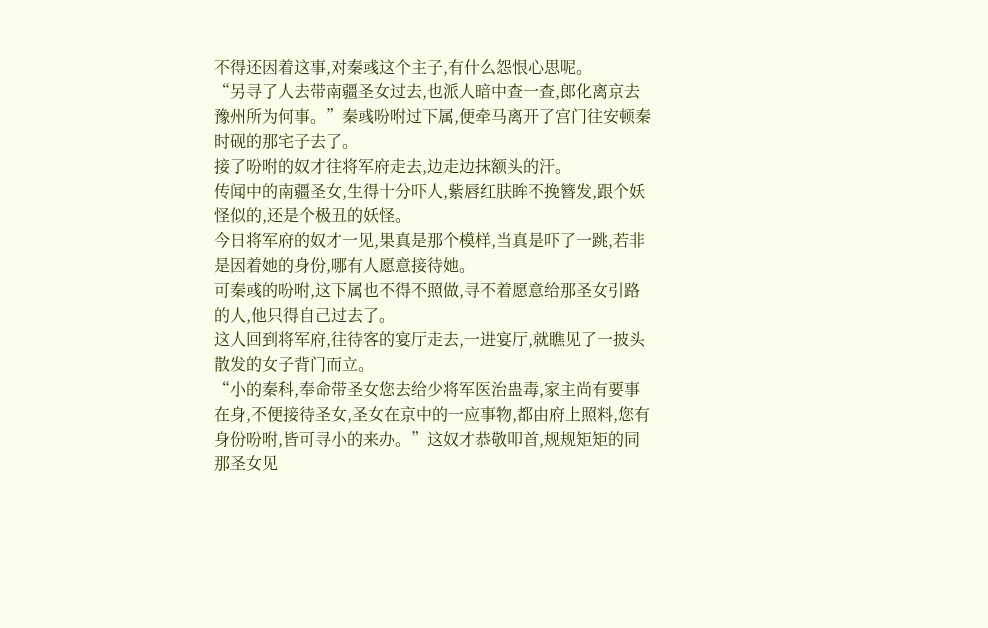不得还因着这事,对秦彧这个主子,有什么怨恨心思呢。
“另寻了人去带南疆圣女过去,也派人暗中查一查,郎化离京去豫州所为何事。”秦彧吩咐过下属,便牵马离开了宫门往安顿秦时砚的那宅子去了。
接了吩咐的奴才往将军府走去,边走边抹额头的汗。
传闻中的南疆圣女,生得十分吓人,紫唇红肤眸不挽簪发,跟个妖怪似的,还是个极丑的妖怪。
今日将军府的奴才一见,果真是那个模样,当真是吓了一跳,若非是因着她的身份,哪有人愿意接待她。
可秦彧的吩咐,这下属也不得不照做,寻不着愿意给那圣女引路的人,他只得自己过去了。
这人回到将军府,往待客的宴厅走去,一进宴厅,就瞧见了一披头散发的女子背门而立。
“小的秦科,奉命带圣女您去给少将军医治蛊毒,家主尚有要事在身,不便接待圣女,圣女在京中的一应事物,都由府上照料,您有身份吩咐,皆可寻小的来办。”这奴才恭敬叩首,规规矩矩的同那圣女见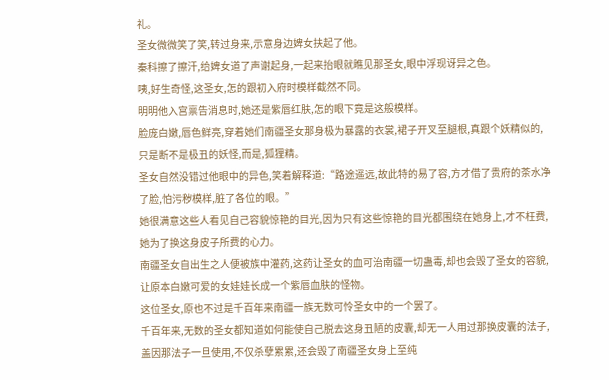礼。
圣女微微笑了笑,转过身来,示意身边婢女扶起了他。
秦科擦了擦汗,给婢女道了声谢起身,一起来抬眼就瞧见那圣女,眼中浮现讶异之色。
咦,好生奇怪,这圣女,怎的跟初入府时模样截然不同。
明明他入宫禀告消息时,她还是紫唇红肤,怎的眼下竟是这般模样。
脸庞白嫩,唇色鲜亮,穿着她们南疆圣女那身极为暴露的衣裳,裙子开叉至腿根,真跟个妖精似的,只是断不是极丑的妖怪,而是,狐狸精。
圣女自然没错过他眼中的异色,笑着解释道:“路途遥远,故此特的易了容,方才借了贵府的茶水净了脸,怕污秽模样,脏了各位的眼。”
她很满意这些人看见自己容貌惊艳的目光,因为只有这些惊艳的目光都围绕在她身上,才不枉费,她为了换这身皮子所费的心力。
南疆圣女自出生之人便被族中灌药,这药让圣女的血可治南疆一切蛊毒,却也会毁了圣女的容貌,让原本白嫩可爱的女娃娃长成一个紫唇血肤的怪物。
这位圣女,原也不过是千百年来南疆一族无数可怜圣女中的一个罢了。
千百年来,无数的圣女都知道如何能使自己脱去这身丑陋的皮囊,却无一人用过那换皮囊的法子,盖因那法子一旦使用,不仅杀孽累累,还会毁了南疆圣女身上至纯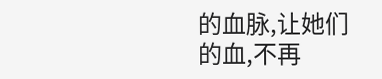的血脉,让她们的血,不再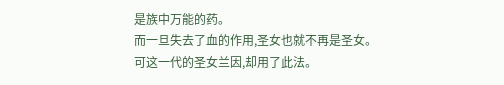是族中万能的药。
而一旦失去了血的作用,圣女也就不再是圣女。
可这一代的圣女兰因,却用了此法。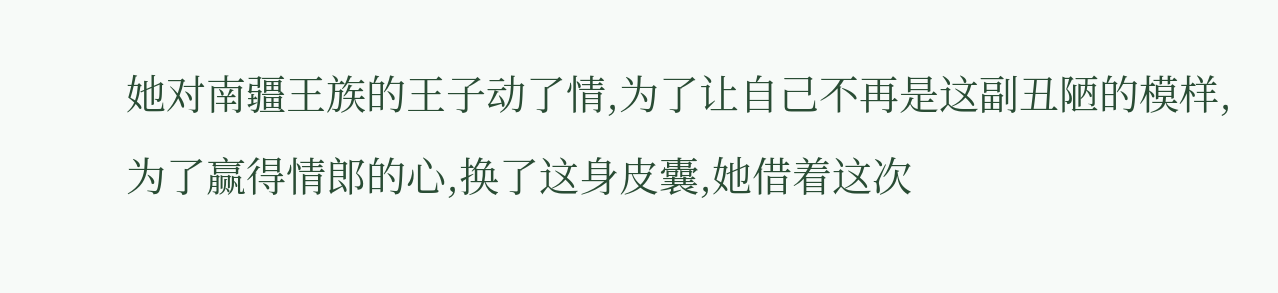她对南疆王族的王子动了情,为了让自己不再是这副丑陋的模样,为了赢得情郎的心,换了这身皮囊,她借着这次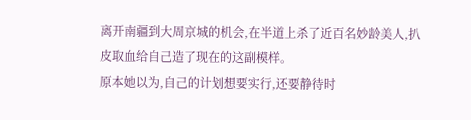离开南疆到大周京城的机会,在半道上杀了近百名妙龄美人,扒皮取血给自己造了现在的这副模样。
原本她以为,自己的计划想要实行,还要静待时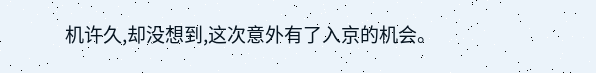机许久,却没想到,这次意外有了入京的机会。